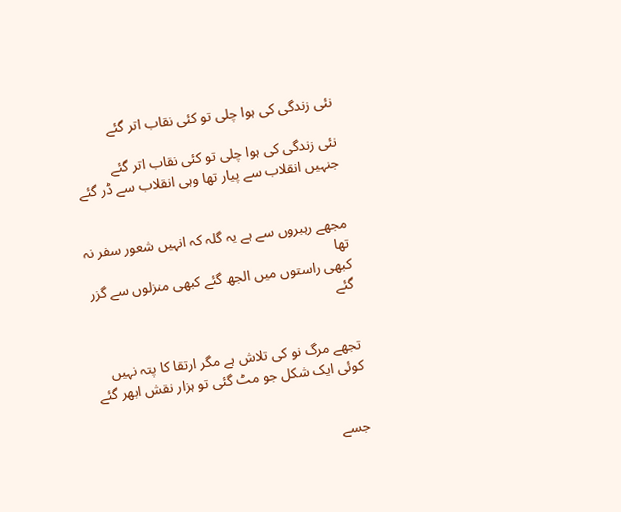نئی زندگی کی ہوا چلی تو کئی نقاب اتر گئے

نئی زندگی کی ہوا چلی تو کئی نقاب اتر گئے
جنہیں انقلاب سے پیار تھا وہی انقلاب سے ڈر گئے


مجھے رہبروں سے ہے یہ گلہ کہ انہیں شعور سفر نہ تھا
کبھی راستوں میں الجھ گئے کبھی منزلوں سے گزر گئے


تجھے مرگ نو کی تلاش ہے مگر ارتقا کا پتہ نہیں
کوئی ایک شکل جو مٹ گئی تو ہزار نقش ابھر گئے


جسے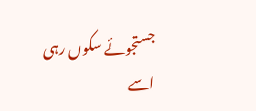جستجوئے سکوں رہی اسے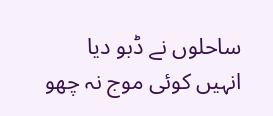ساحلوں نے ڈبو دیا
انہیں کوئی موج نہ چھو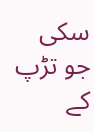سکی جو تڑپ کے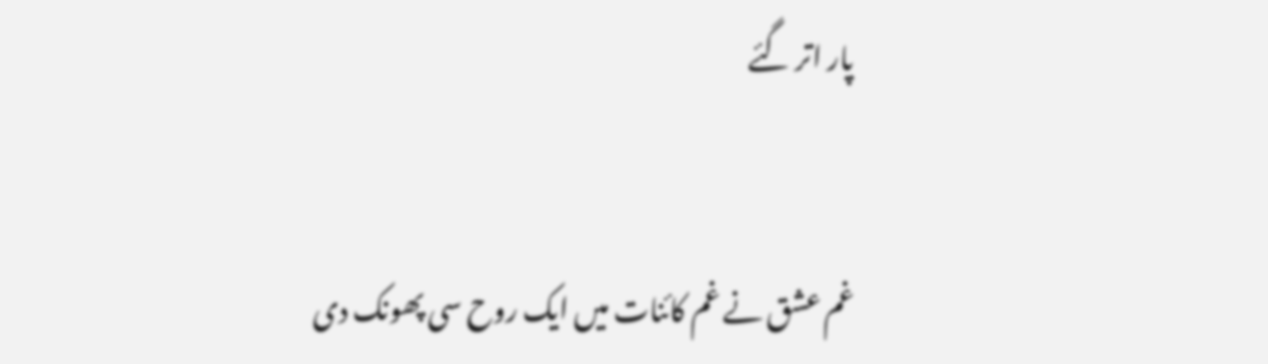پار اتر گئے


غم عشق نے غم کائنات میں ایک روح سی پھونک دی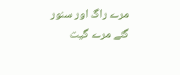مرے راگ اور سنور گئے مرے گیت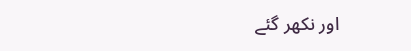اور نکھر گئے